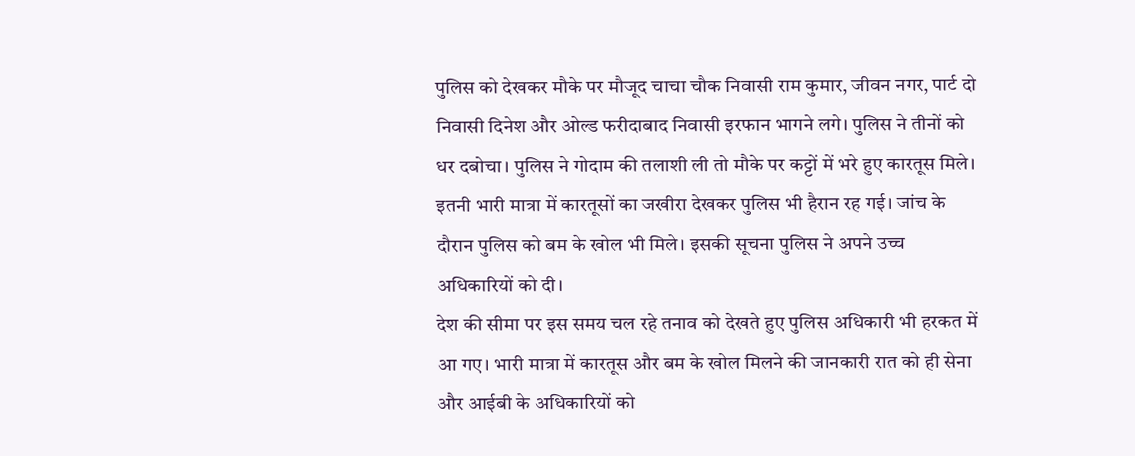पुलिस को देखकर मौके पर मौजूद चाचा चौक निवासी राम कुमार, जीवन नगर, पार्ट दो निवासी दिनेश और ओल्ड फरीदाबाद निवासी इरफान भागने लगे। पुलिस ने तीनों को धर दबोचा। पुलिस ने गोदाम की तलाशी ली तो मौके पर कट्टों में भरे हुए कारतूस मिले। इतनी भारी मात्रा में कारतूसों का जखीरा देखकर पुलिस भी हैरान रह गई। जांच के दौरान पुलिस को बम के खोल भी मिले। इसकी सूचना पुलिस ने अपने उच्च अधिकारियों को दी।
देश की सीमा पर इस समय चल रहे तनाव को देखते हुए पुलिस अधिकारी भी हरकत में आ गए। भारी मात्रा में कारतूस और बम के खोल मिलने की जानकारी रात को ही सेना और आईबी के अधिकारियों को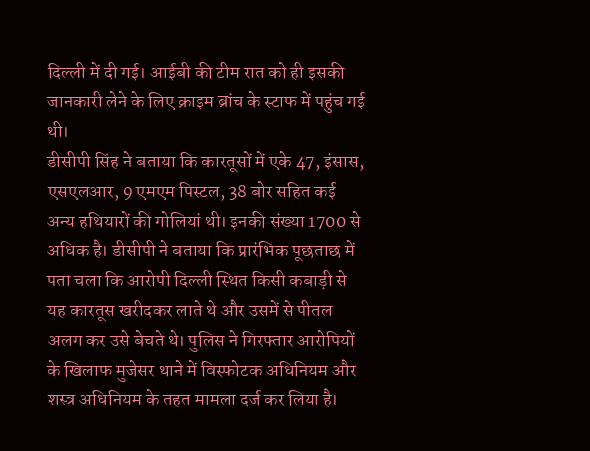दिल्ली में दी गई। आईबी की टीम रात को ही इसकी जानकारी लेने के लिए क्राइम ब्रांच के स्टाफ में पहुंच गई थी।
डीसीपी सिंह ने बताया कि कारतूसों में एके 47, इंसास, एसएलआर, 9 एमएम पिस्टल, 38 बोर सहित कई अन्य हथियारों की गोलियां थी। इनकी संख्या 1700 से अधिक है। डीसीपी ने बताया कि प्रारंभिक पूछताछ में पता चला कि आरोपी दिल्ली स्थित किसी कबाड़ी से यह कारतूस खरीदकर लाते थे और उसमें से पीतल अलग कर उसे बेचते थे। पुलिस ने गिरफ्तार आरोपियों के खिलाफ मुजेसर थाने में विस्फोटक अधिनियम और शस्त्र अधिनियम के तहत मामला दर्ज कर लिया है।